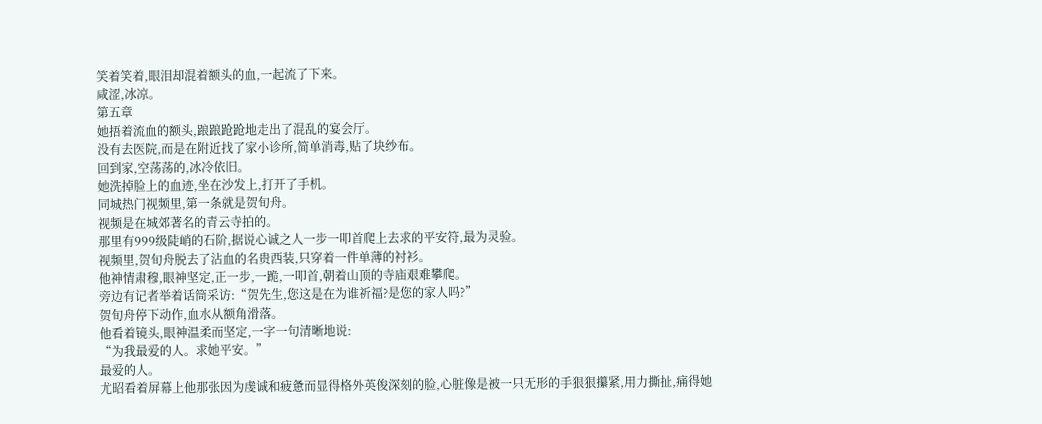笑着笑着,眼泪却混着额头的血,一起流了下来。
咸涩,冰凉。
第五章
她捂着流血的额头,踉踉跄跄地走出了混乱的宴会厅。
没有去医院,而是在附近找了家小诊所,简单消毒,贴了块纱布。
回到家,空荡荡的,冰冷依旧。
她洗掉脸上的血迹,坐在沙发上,打开了手机。
同城热门视频里,第一条就是贺旬舟。
视频是在城郊著名的青云寺拍的。
那里有999级陡峭的石阶,据说心诚之人一步一叩首爬上去求的平安符,最为灵验。
视频里,贺旬舟脱去了沾血的名贵西装,只穿着一件单薄的衬衫。
他神情肃穆,眼神坚定,正一步,一跪,一叩首,朝着山顶的寺庙艰难攀爬。
旁边有记者举着话筒采访:“贺先生,您这是在为谁祈福?是您的家人吗?”
贺旬舟停下动作,血水从额角滑落。
他看着镜头,眼神温柔而坚定,一字一句清晰地说:
“为我最爱的人。求她平安。”
最爱的人。
尤昭看着屏幕上他那张因为虔诚和疲惫而显得格外英俊深刻的脸,心脏像是被一只无形的手狠狠攥紧,用力撕扯,痛得她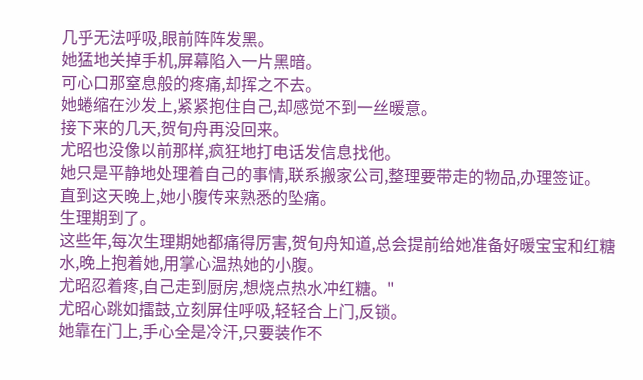几乎无法呼吸,眼前阵阵发黑。
她猛地关掉手机,屏幕陷入一片黑暗。
可心口那窒息般的疼痛,却挥之不去。
她蜷缩在沙发上,紧紧抱住自己,却感觉不到一丝暖意。
接下来的几天,贺旬舟再没回来。
尤昭也没像以前那样,疯狂地打电话发信息找他。
她只是平静地处理着自己的事情,联系搬家公司,整理要带走的物品,办理签证。
直到这天晚上,她小腹传来熟悉的坠痛。
生理期到了。
这些年,每次生理期她都痛得厉害,贺旬舟知道,总会提前给她准备好暖宝宝和红糖水,晚上抱着她,用掌心温热她的小腹。
尤昭忍着疼,自己走到厨房,想烧点热水冲红糖。"
尤昭心跳如擂鼓,立刻屏住呼吸,轻轻合上门,反锁。
她靠在门上,手心全是冷汗,只要装作不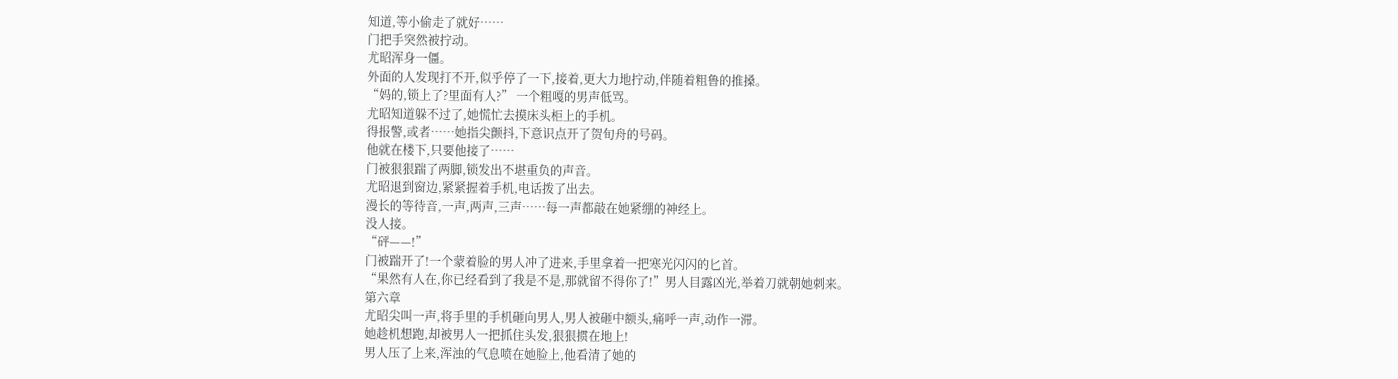知道,等小偷走了就好……
门把手突然被拧动。
尤昭浑身一僵。
外面的人发现打不开,似乎停了一下,接着,更大力地拧动,伴随着粗鲁的推搡。
“妈的,锁上了?里面有人?” 一个粗嘎的男声低骂。
尤昭知道躲不过了,她慌忙去摸床头柜上的手机。
得报警,或者……她指尖颤抖,下意识点开了贺旬舟的号码。
他就在楼下,只要他接了……
门被狠狠踹了两脚,锁发出不堪重负的声音。
尤昭退到窗边,紧紧握着手机,电话拨了出去。
漫长的等待音,一声,两声,三声……每一声都敲在她紧绷的神经上。
没人接。
“砰——!”
门被踹开了!一个蒙着脸的男人冲了进来,手里拿着一把寒光闪闪的匕首。
“果然有人在,你已经看到了我是不是,那就留不得你了!”男人目露凶光,举着刀就朝她刺来。
第六章
尤昭尖叫一声,将手里的手机砸向男人,男人被砸中额头,痛呼一声,动作一滞。
她趁机想跑,却被男人一把抓住头发,狠狠掼在地上!
男人压了上来,浑浊的气息喷在她脸上,他看清了她的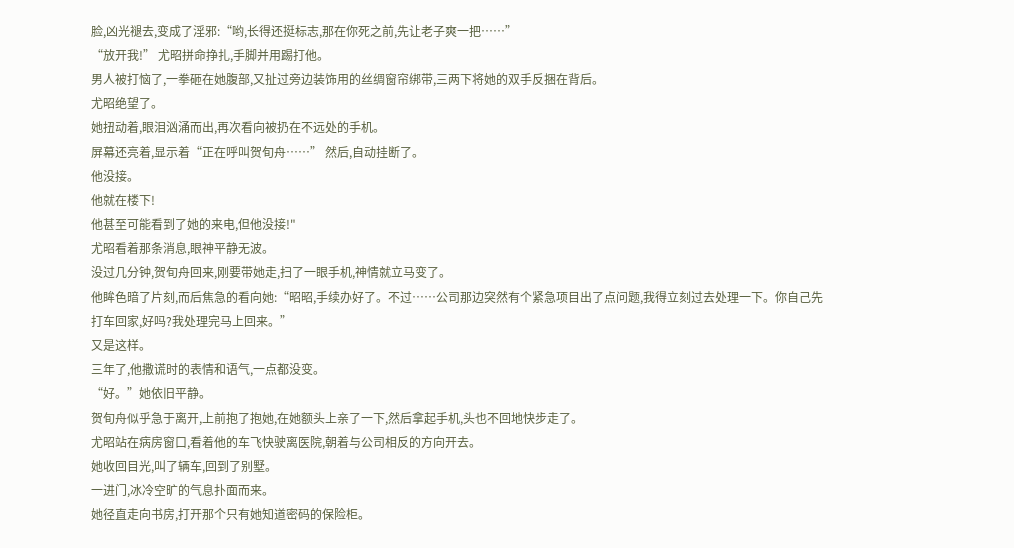脸,凶光褪去,变成了淫邪:“哟,长得还挺标志,那在你死之前,先让老子爽一把……”
“放开我!” 尤昭拼命挣扎,手脚并用踢打他。
男人被打恼了,一拳砸在她腹部,又扯过旁边装饰用的丝绸窗帘绑带,三两下将她的双手反捆在背后。
尤昭绝望了。
她扭动着,眼泪汹涌而出,再次看向被扔在不远处的手机。
屏幕还亮着,显示着“正在呼叫贺旬舟……” 然后,自动挂断了。
他没接。
他就在楼下!
他甚至可能看到了她的来电,但他没接!"
尤昭看着那条消息,眼神平静无波。
没过几分钟,贺旬舟回来,刚要带她走,扫了一眼手机,神情就立马变了。
他眸色暗了片刻,而后焦急的看向她:“昭昭,手续办好了。不过……公司那边突然有个紧急项目出了点问题,我得立刻过去处理一下。你自己先打车回家,好吗?我处理完马上回来。”
又是这样。
三年了,他撒谎时的表情和语气,一点都没变。
“好。”她依旧平静。
贺旬舟似乎急于离开,上前抱了抱她,在她额头上亲了一下,然后拿起手机,头也不回地快步走了。
尤昭站在病房窗口,看着他的车飞快驶离医院,朝着与公司相反的方向开去。
她收回目光,叫了辆车,回到了别墅。
一进门,冰冷空旷的气息扑面而来。
她径直走向书房,打开那个只有她知道密码的保险柜。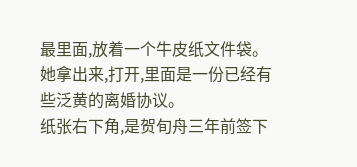最里面,放着一个牛皮纸文件袋。
她拿出来,打开,里面是一份已经有些泛黄的离婚协议。
纸张右下角,是贺旬舟三年前签下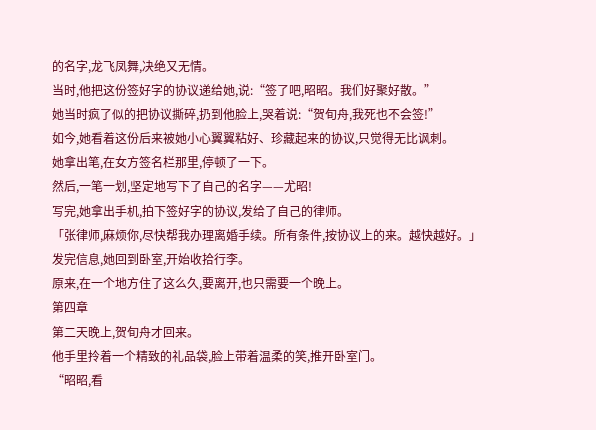的名字,龙飞凤舞,决绝又无情。
当时,他把这份签好字的协议递给她,说:“签了吧,昭昭。我们好聚好散。”
她当时疯了似的把协议撕碎,扔到他脸上,哭着说:“贺旬舟,我死也不会签!”
如今,她看着这份后来被她小心翼翼粘好、珍藏起来的协议,只觉得无比讽刺。
她拿出笔,在女方签名栏那里,停顿了一下。
然后,一笔一划,坚定地写下了自己的名字——尤昭!
写完,她拿出手机,拍下签好字的协议,发给了自己的律师。
「张律师,麻烦你,尽快帮我办理离婚手续。所有条件,按协议上的来。越快越好。」
发完信息,她回到卧室,开始收拾行李。
原来,在一个地方住了这么久,要离开,也只需要一个晚上。
第四章
第二天晚上,贺旬舟才回来。
他手里拎着一个精致的礼品袋,脸上带着温柔的笑,推开卧室门。
“昭昭,看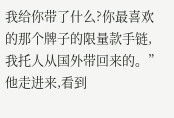我给你带了什么?你最喜欢的那个牌子的限量款手链,我托人从国外带回来的。”他走进来,看到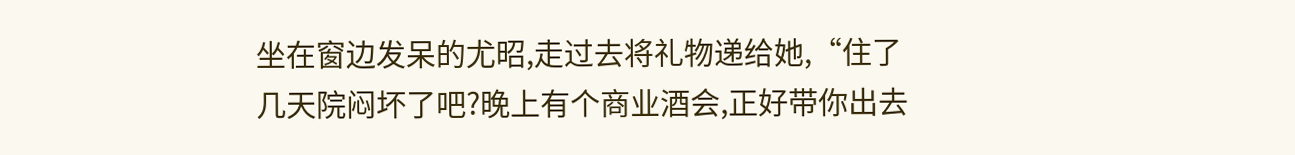坐在窗边发呆的尤昭,走过去将礼物递给她,“住了几天院闷坏了吧?晚上有个商业酒会,正好带你出去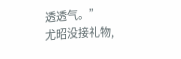透透气。”
尤昭没接礼物,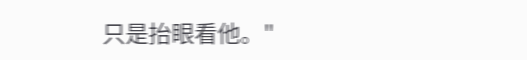只是抬眼看他。"